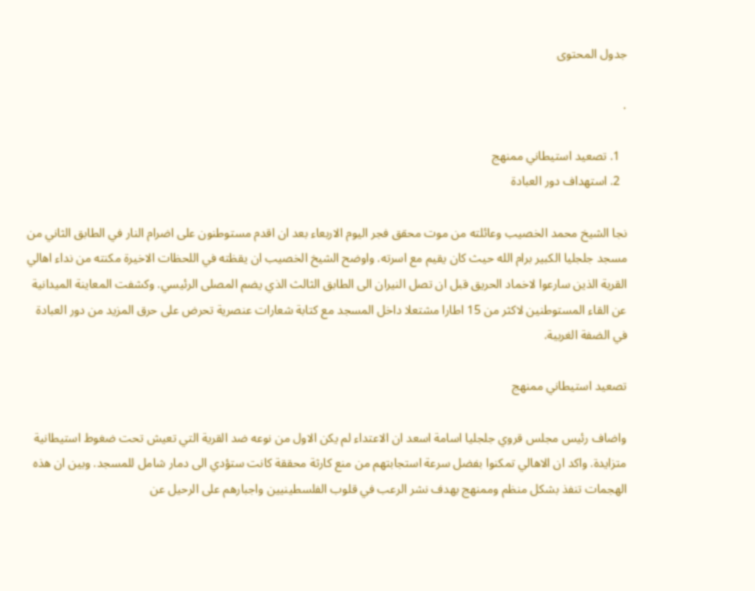جدول المحتوى

.

  1. تصعيد استيطاني ممنهج
  2. استهداف دور العبادة

نجا الشيخ محمد الخصيب وعائلته من موت محقق فجر اليوم الاربعاء بعد ان اقدم مستوطنون على اضرام النار في الطابق الثاني من مسجد جلجليا الكبير برام الله حيث كان يقيم مع اسرته. واوضح الشيخ الخصيب ان يقظته في اللحظات الاخيرة مكنته من نداء اهالي القرية الذين سارعوا لاخماد الحريق قبل ان تصل النيران الى الطابق الثالث الذي يضم المصلى الرئيسي. وكشفت المعاينة الميدانية عن القاء المستوطنين لاكثر من 15 اطارا مشتعلا داخل المسجد مع كتابة شعارات عنصرية تحرض على حرق المزيد من دور العبادة في الضفة الغربية.

تصعيد استيطاني ممنهج

واضاف رئيس مجلس قروي جلجليا اسامة اسعد ان الاعتداء لم يكن الاول من نوعه ضد القرية التي تعيش تحت ضغوط استيطانية متزايدة. واكد ان الاهالي تمكنوا بفضل سرعة استجابتهم من منع كارثة محققة كانت ستؤدي الى دمار شامل للمسجد. وبين ان هذه الهجمات تنفذ بشكل منظم وممنهج بهدف نشر الرعب في قلوب الفلسطينيين واجبارهم على الرحيل عن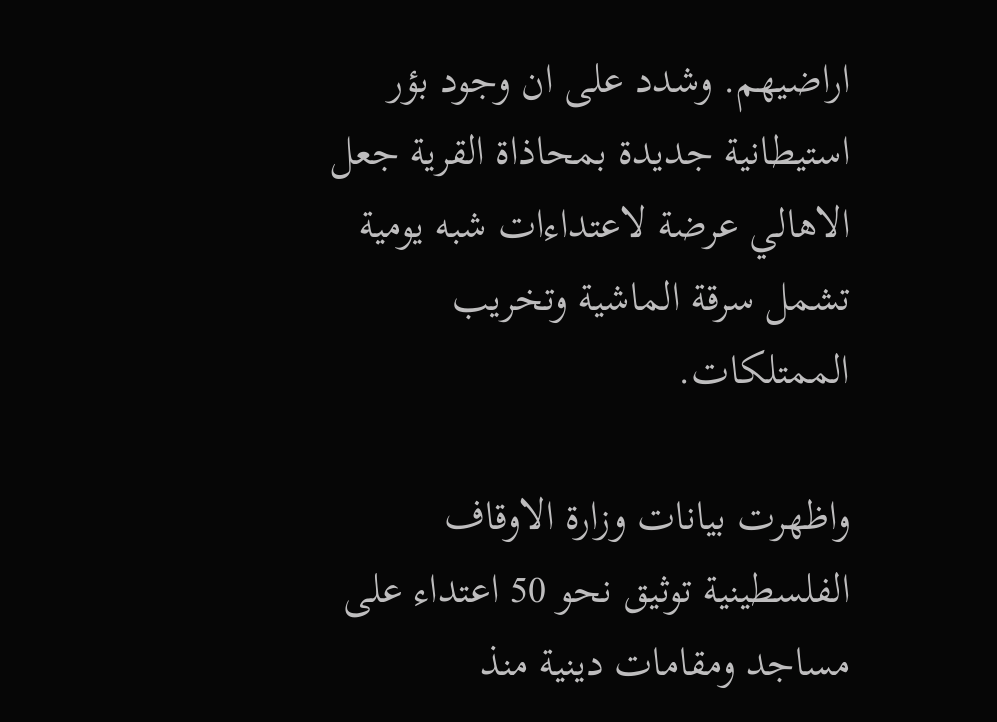اراضيهم. وشدد على ان وجود بؤر استيطانية جديدة بمحاذاة القرية جعل الاهالي عرضة لاعتداءات شبه يومية تشمل سرقة الماشية وتخريب الممتلكات.

واظهرت بيانات وزارة الاوقاف الفلسطينية توثيق نحو 50 اعتداء على مساجد ومقامات دينية منذ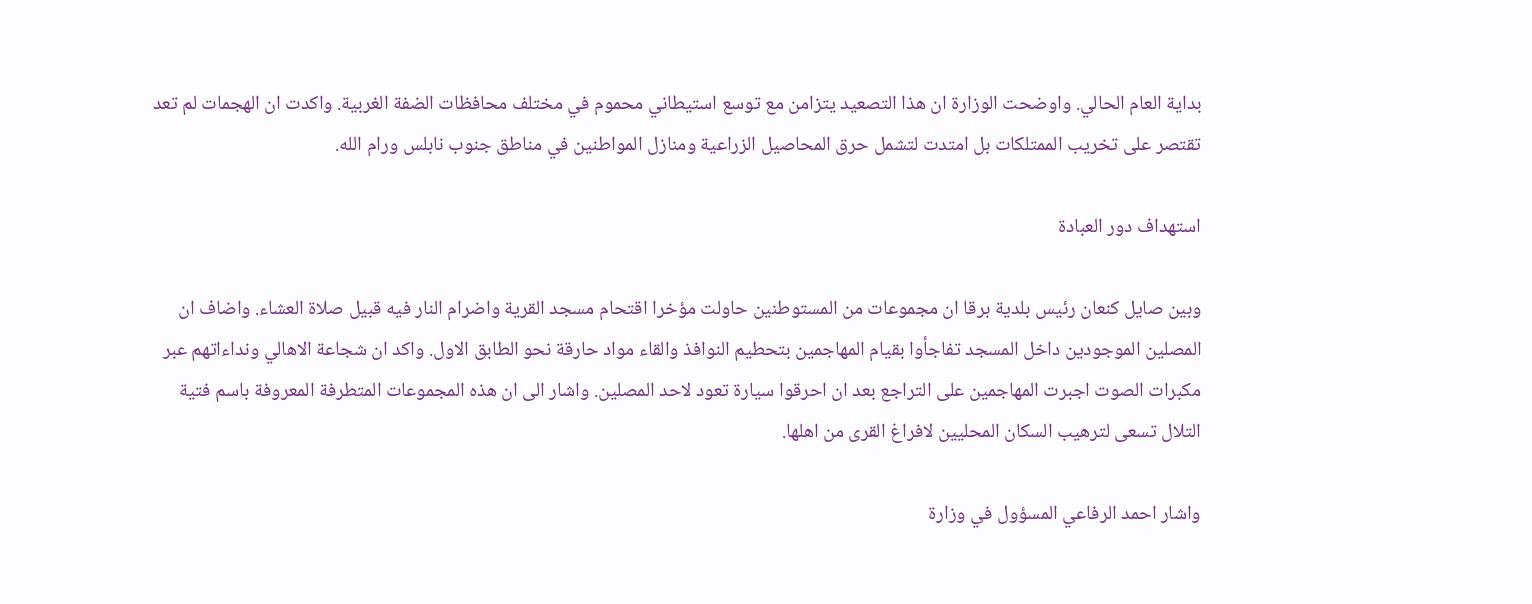بداية العام الحالي. واوضحت الوزارة ان هذا التصعيد يتزامن مع توسع استيطاني محموم في مختلف محافظات الضفة الغربية. واكدت ان الهجمات لم تعد تقتصر على تخريب الممتلكات بل امتدت لتشمل حرق المحاصيل الزراعية ومنازل المواطنين في مناطق جنوب نابلس ورام الله.

استهداف دور العبادة

وبين صايل كنعان رئيس بلدية برقا ان مجموعات من المستوطنين حاولت مؤخرا اقتحام مسجد القرية واضرام النار فيه قبيل صلاة العشاء. واضاف ان المصلين الموجودين داخل المسجد تفاجأوا بقيام المهاجمين بتحطيم النوافذ والقاء مواد حارقة نحو الطابق الاول. واكد ان شجاعة الاهالي ونداءاتهم عبر مكبرات الصوت اجبرت المهاجمين على التراجع بعد ان احرقوا سيارة تعود لاحد المصلين. واشار الى ان هذه المجموعات المتطرفة المعروفة باسم فتية التلال تسعى لترهيب السكان المحليين لافراغ القرى من اهلها.

واشار احمد الرفاعي المسؤول في وزارة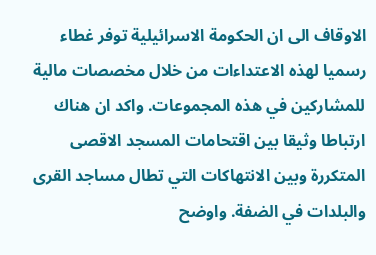الاوقاف الى ان الحكومة الاسرائيلية توفر غطاء رسميا لهذه الاعتداءات من خلال مخصصات مالية للمشاركين في هذه المجموعات. واكد ان هناك ارتباطا وثيقا بين اقتحامات المسجد الاقصى المتكررة وبين الانتهاكات التي تطال مساجد القرى والبلدات في الضفة. واوضح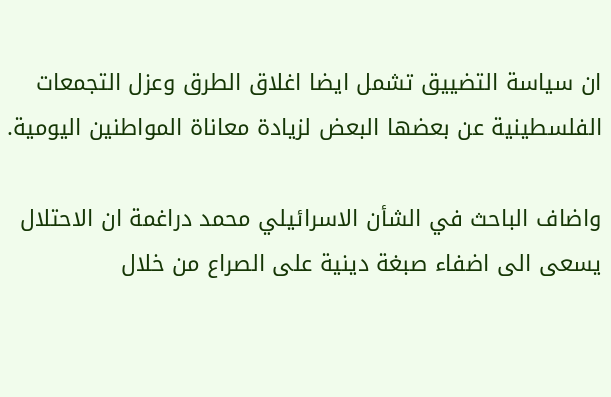ان سياسة التضييق تشمل ايضا اغلاق الطرق وعزل التجمعات الفلسطينية عن بعضها البعض لزيادة معاناة المواطنين اليومية.

واضاف الباحث في الشأن الاسرائيلي محمد دراغمة ان الاحتلال يسعى الى اضفاء صبغة دينية على الصراع من خلال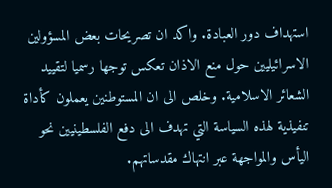استهداف دور العبادة. واكد ان تصريحات بعض المسؤولين الاسرائيليين حول منع الاذان تعكس توجها رسميا لتقييد الشعائر الاسلامية. وخلص الى ان المستوطنين يعملون كأداة تنفيذية لهذه السياسة التي تهدف الى دفع الفلسطينيين نحو اليأس والمواجهة عبر انتهاك مقدساتهم.